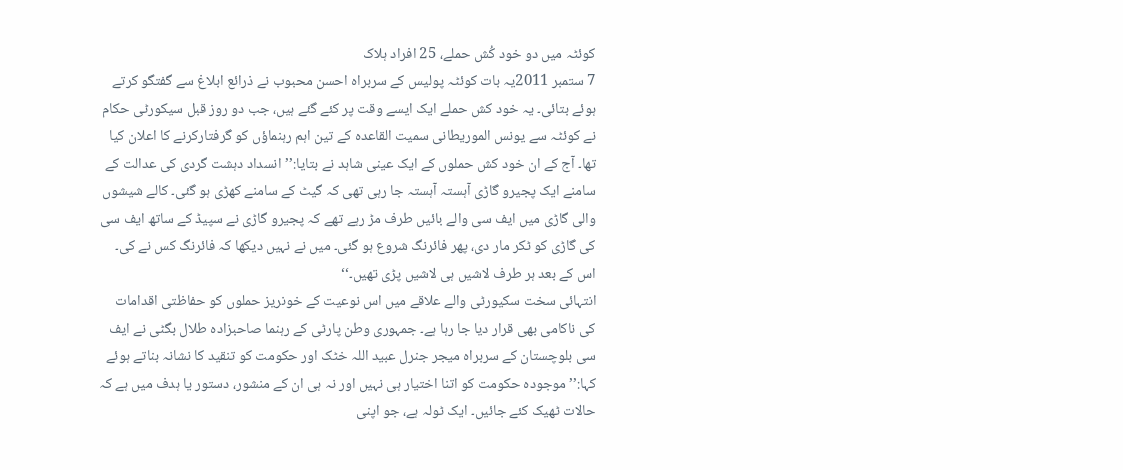کوئٹہ میں دو خود کُش حملے، 25 افراد ہلاک
7 ستمبر 2011یہ بات کوئٹہ پولیس کے سربراہ احسن محبوب نے ذرائع ابلاغ سے گفتگو کرتے ہوئے بتائی۔ یہ خود کش حملے ایک ایسے وقت پر کئے گئے ہیں، جب دو روز قبل سیکورٹی حکام نے کوئٹہ سے یونس الموریطانی سمیت القاعدہ کے تین اہم رہنماؤں کو گرفتارکرنے کا اعلان کیا تھا۔ آج کے ان خود کش حملوں کے ایک عینی شاہد نے بتایا:’’انسداد دہشت گردی کی عدالت کے سامنے ایک پجیرو گاڑی آہستہ آہستہ جا رہی تھی کہ گیٹ کے سامنے کھڑی ہو گئی۔ کالے شیشوں والی گاڑی میں ایف سی والے بائیں طرف مڑ رہے تھے کہ پجیرو گاڑی نے سپیڈ کے ساتھ ایف سی کی گاڑی کو ٹکر مار دی، پھر فائرنگ شروع ہو گئی۔ میں نے نہیں دیکھا کہ فائرنگ کس نے کی۔ اس کے بعد ہر طرف لاشیں ہی لاشیں پڑی تھیں۔‘‘
انتہائی سخت سکیورٹی والے علاقے میں اس نوعیت کے خونریز حملوں کو حفاظتی اقدامات کی ناکامی بھی قرار دیا جا رہا ہے۔ جمہوری وطن پارٹی کے رہنما صاحبزادہ طلال بگٹی نے ایف سی بلوچستان کے سربراہ میجر جنرل عبید اللہ خٹک اور حکومت کو تنقید کا نشانہ بناتے ہوئے کہا:’’موجودہ حکومت کو اتنا اختیار ہی نہیں اور نہ ہی ان کے منشور، دستور یا ہدف میں ہے کہ حالات ٹھیک کئے جائیں۔ ایک ٹولہ ہے، جو اپنی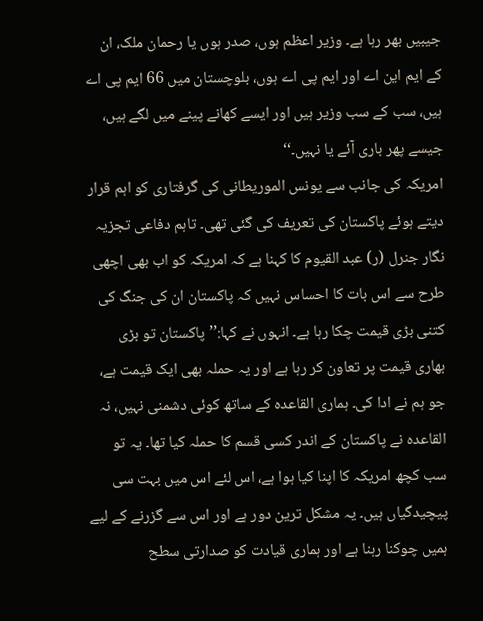جیبیں بھر رہا ہے۔ وزیر اعظم ہوں، صدر ہوں یا رحمان ملک، ان کے ایم این اے اور ایم پی اے ہوں، بلوچستان میں 66 ایم پی اے ہیں، سب کے سب وزیر ہیں اور ایسے کھانے پینے میں لگے ہیں، جیسے پھر باری آئے یا نہیں۔‘‘
امریکہ کی جانب سے یونس الموریطانی کی گرفتاری کو اہم قرار دیتے ہوئے پاکستان کی تعریف کی گئی تھی۔ تاہم دفاعی تجزیہ نگار جنرل (ر) عبد القیوم کا کہنا ہے کہ امریکہ کو اب بھی اچھی طرح سے اس بات کا احساس نہیں کہ پاکستان ان کی جنگ کی کتنی بڑی قیمت چکا رہا ہے۔ انہوں نے کہا:’’پاکستان تو بڑی بھاری قیمت پر تعاون کر رہا ہے اور یہ حملہ بھی ایک قیمت ہے، جو ہم نے ادا کی۔ ہماری القاعدہ کے ساتھ کوئی دشمنی نہیں، نہ القاعدہ نے پاکستان کے اندر کسی قسم کا حملہ کیا تھا۔ یہ تو سب کچھ امریکہ کا اپنا کیا ہوا ہے، اس لئے اس میں بہت سی پیچیدگیاں ہیں۔ یہ مشکل ترین دور ہے اور اس سے گزرنے کے لیے ہمیں چوکنا رہنا ہے اور ہماری قیادت کو صدارتی سطح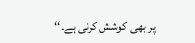پر بھی کوشش کرنی ہے۔‘‘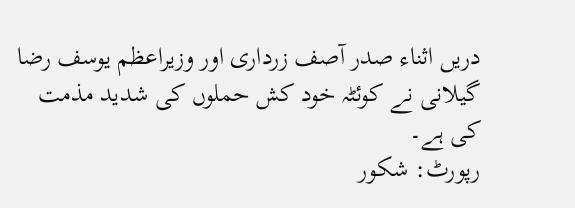دریں اثناء صدر آصف زرداری اور وزیراعظم یوسف رضا گیلانی نے کوئٹہ خود کش حملوں کی شدید مذمت کی ہے۔
رپورٹ: شکور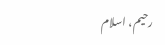رحیم، اسلام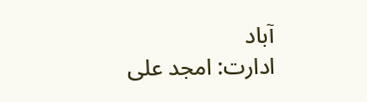آباد
ادارت: امجد علی